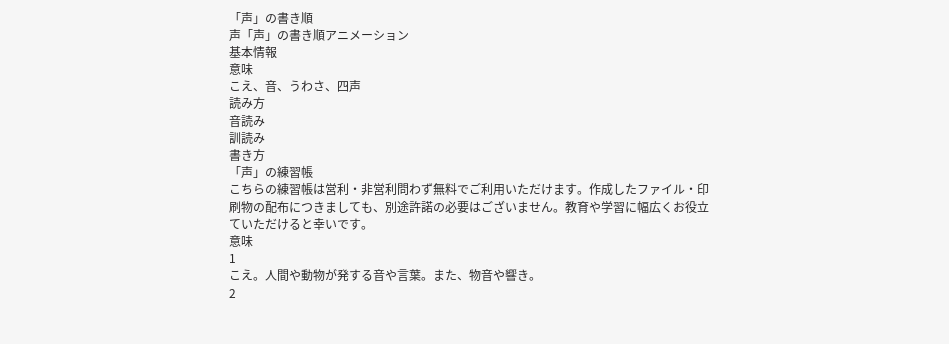「声」の書き順
声「声」の書き順アニメーション
基本情報
意味
こえ、音、うわさ、四声
読み方
音読み
訓読み
書き方
「声」の練習帳
こちらの練習帳は営利・非営利問わず無料でご利用いただけます。作成したファイル・印刷物の配布につきましても、別途許諾の必要はございません。教育や学習に幅広くお役立ていただけると幸いです。
意味
1
こえ。人間や動物が発する音や言葉。また、物音や響き。
2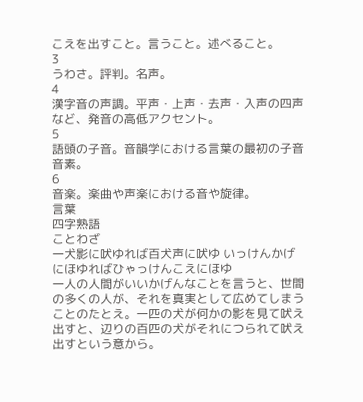こえを出すこと。言うこと。述べること。
3
うわさ。評判。名声。
4
漢字音の声調。平声・上声・去声・入声の四声など、発音の高低アクセント。
5
語頭の子音。音韻学における言葉の最初の子音音素。
6
音楽。楽曲や声楽における音や旋律。
言葉
四字熟語
ことわざ
一犬影に吠ゆれば百犬声に吠ゆ いっけんかげにほゆればひゃっけんこえにほゆ
一人の人間がいいかげんなことを言うと、世間の多くの人が、それを真実として広めてしまうことのたとえ。一匹の犬が何かの影を見て吠え出すと、辺りの百匹の犬がそれにつられて吠え出すという意から。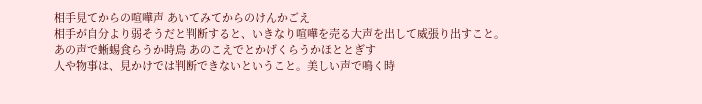相手見てからの喧嘩声 あいてみてからのけんかごえ
相手が自分より弱そうだと判断すると、いきなり喧嘩を売る大声を出して威張り出すこと。
あの声で蜥蜴食らうか時鳥 あのこえでとかげくらうかほととぎす
人や物事は、見かけでは判断できないということ。美しい声で鳴く時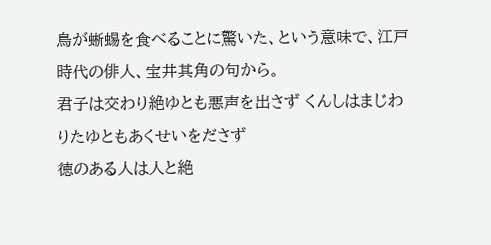鳥が蜥蜴を食べることに驚いた、という意味で、江戸時代の俳人、宝井其角の句から。
君子は交わり絶ゆとも悪声を出さず くんしはまじわりたゆともあくせいをださず
徳のある人は人と絶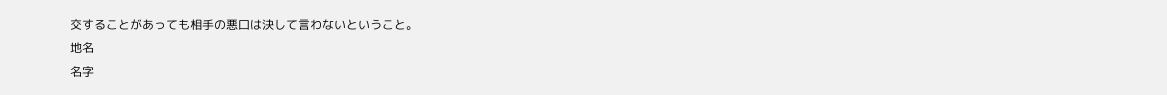交することがあっても相手の悪口は決して言わないということ。
地名
名字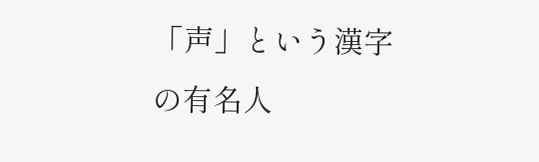「声」という漢字の有名人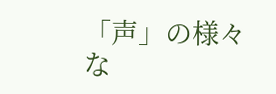「声」の様々な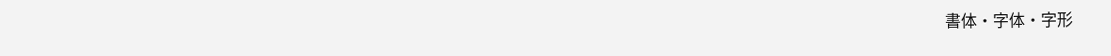書体・字体・字形